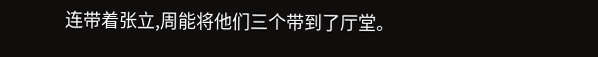连带着张立,周能将他们三个带到了厅堂。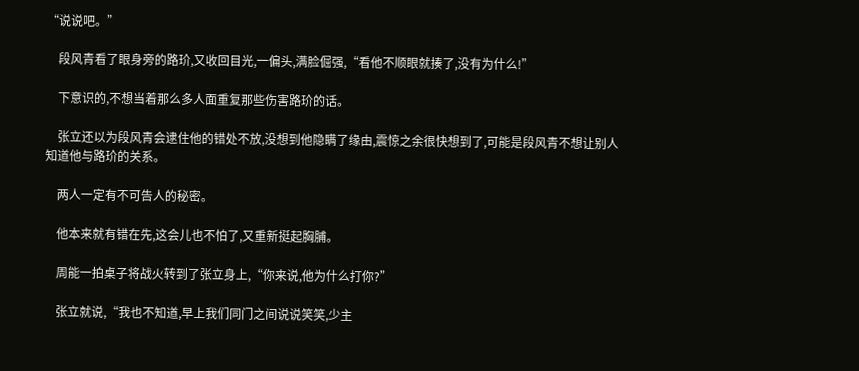“说说吧。”

    段风青看了眼身旁的路玠,又收回目光,一偏头,满脸倔强,“看他不顺眼就揍了,没有为什么!”

    下意识的,不想当着那么多人面重复那些伤害路玠的话。

    张立还以为段风青会逮住他的错处不放,没想到他隐瞒了缘由,震惊之余很快想到了,可能是段风青不想让别人知道他与路玠的关系。

    两人一定有不可告人的秘密。

    他本来就有错在先,这会儿也不怕了,又重新挺起胸脯。

    周能一拍桌子将战火转到了张立身上,“你来说,他为什么打你?”

    张立就说,“我也不知道,早上我们同门之间说说笑笑,少主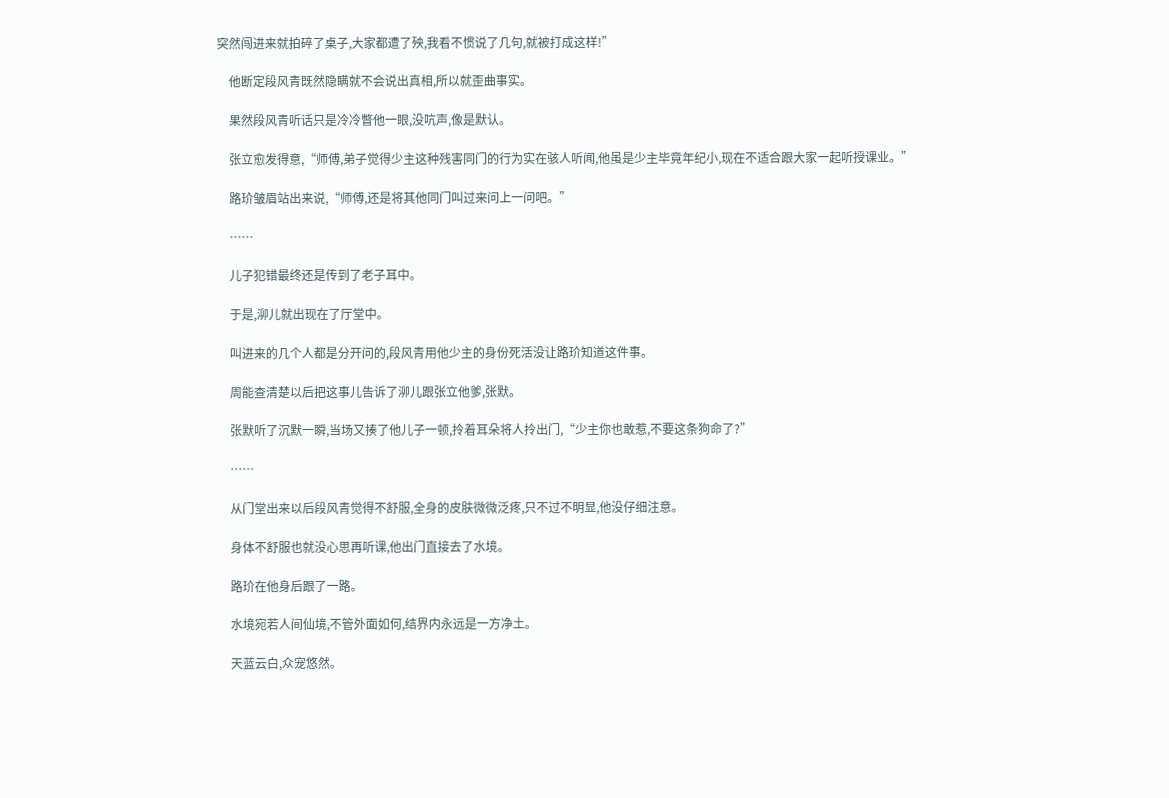突然闯进来就拍碎了桌子,大家都遭了殃,我看不惯说了几句,就被打成这样!”

    他断定段风青既然隐瞒就不会说出真相,所以就歪曲事实。

    果然段风青听话只是冷冷瞥他一眼,没吭声,像是默认。

    张立愈发得意,“师傅,弟子觉得少主这种残害同门的行为实在骇人听闻,他虽是少主毕竟年纪小,现在不适合跟大家一起听授课业。”

    路玠皱眉站出来说,“师傅,还是将其他同门叫过来问上一问吧。”

    ……

    儿子犯错最终还是传到了老子耳中。

    于是,泖儿就出现在了厅堂中。

    叫进来的几个人都是分开问的,段风青用他少主的身份死活没让路玠知道这件事。

    周能查清楚以后把这事儿告诉了泖儿跟张立他爹,张默。

    张默听了沉默一瞬,当场又揍了他儿子一顿,拎着耳朵将人拎出门,“少主你也敢惹,不要这条狗命了?”

    ……

    从门堂出来以后段风青觉得不舒服,全身的皮肤微微泛疼,只不过不明显,他没仔细注意。

    身体不舒服也就没心思再听课,他出门直接去了水境。

    路玠在他身后跟了一路。

    水境宛若人间仙境,不管外面如何,结界内永远是一方净土。

    天蓝云白,众宠悠然。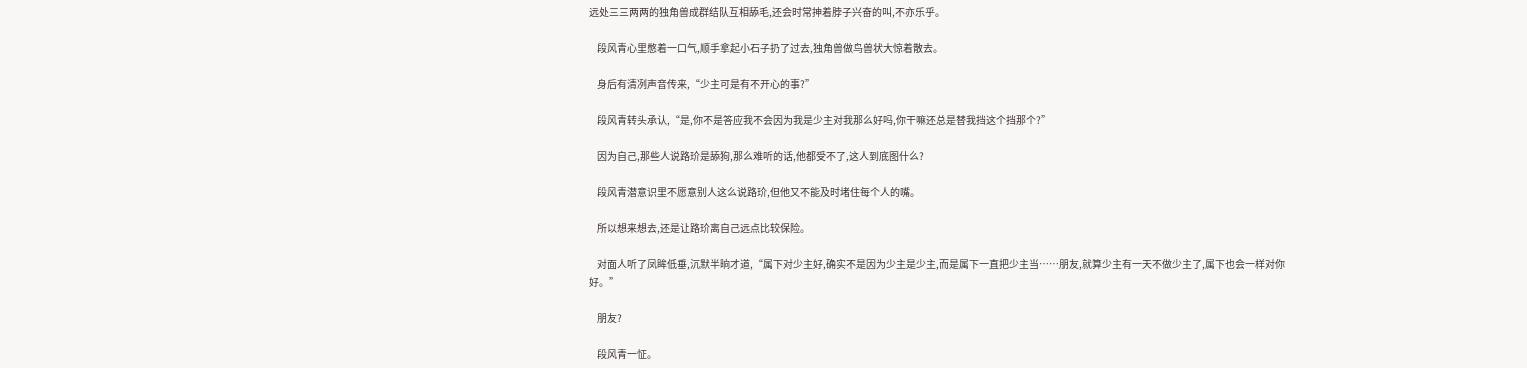远处三三两两的独角兽成群结队互相舔毛,还会时常抻着脖子兴奋的叫,不亦乐乎。

    段风青心里憋着一口气,顺手拿起小石子扔了过去,独角兽做鸟兽状大惊着散去。

    身后有清冽声音传来,“少主可是有不开心的事?”

    段风青转头承认,“是,你不是答应我不会因为我是少主对我那么好吗,你干嘛还总是替我挡这个挡那个?”

    因为自己,那些人说路玠是舔狗,那么难听的话,他都受不了,这人到底图什么?

    段风青潜意识里不愿意别人这么说路玠,但他又不能及时堵住每个人的嘴。

    所以想来想去,还是让路玠离自己远点比较保险。

    对面人听了凤眸低垂,沉默半晌才道,“属下对少主好,确实不是因为少主是少主,而是属下一直把少主当……朋友,就算少主有一天不做少主了,属下也会一样对你好。”

    朋友?

    段风青一怔。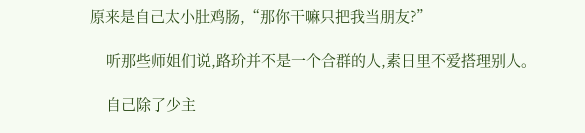原来是自己太小肚鸡肠,“那你干嘛只把我当朋友?”

    听那些师姐们说,路玠并不是一个合群的人,素日里不爱搭理别人。

    自己除了少主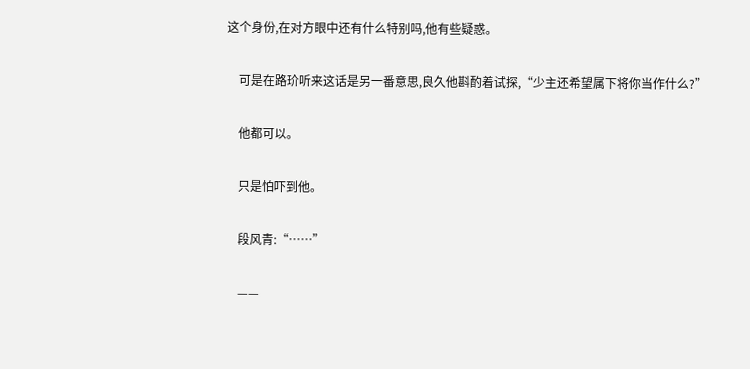这个身份,在对方眼中还有什么特别吗,他有些疑惑。

    可是在路玠听来这话是另一番意思,良久他斟酌着试探,“少主还希望属下将你当作什么?”

    他都可以。

    只是怕吓到他。

    段风青:“……”

    ——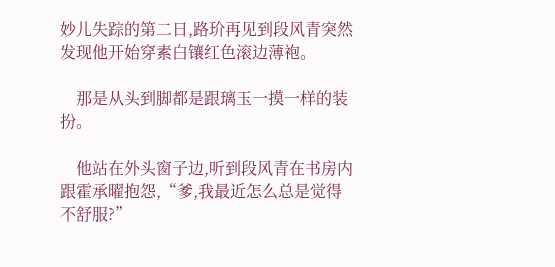妙儿失踪的第二日,路玠再见到段风青突然发现他开始穿素白镶红色滚边薄袍。

    那是从头到脚都是跟璃玉一摸一样的装扮。

    他站在外头窗子边,听到段风青在书房内跟霍承曜抱怨,“爹,我最近怎么总是觉得不舒服?”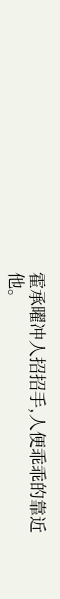霍承曜冲人招招手,人便乖乖的靠近他。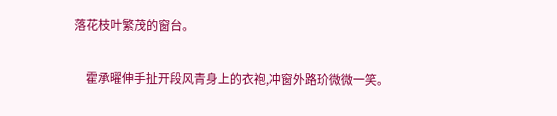落花枝叶繁茂的窗台。

    霍承曜伸手扯开段风青身上的衣袍,冲窗外路玠微微一笑。